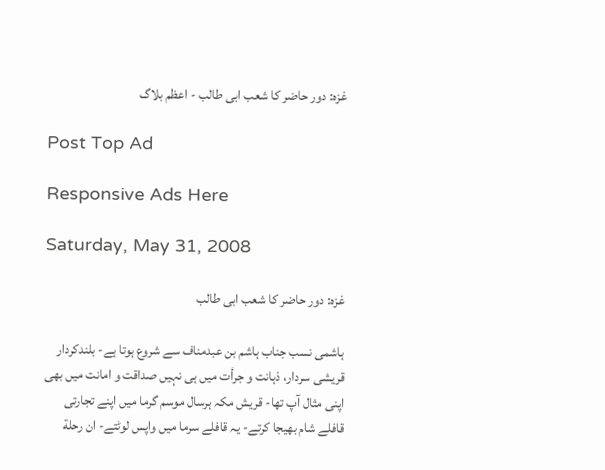غزہ: دور حاضر کا شعب ابی طالب - اعظم بلاگ

Post Top Ad

Responsive Ads Here

Saturday, May 31, 2008

غزہ: دور حاضر کا شعب ابی طالب

ہاشمی نسب جناب ہاشم بن عبدمناف سے شروع ہوتا ہے- بلندکردار قریشی سردار، ذہانت و جرأت میں ہی نہیں صداقت و امانت میں بھی اپنی مثال آپ تھا- قریش مکہ ہرسال موسم گرما میں اپنے تجارتی قافلے شام بھیجا کرتے- یہ قافلے سرما میں واپس لوٹتے- ان رحلة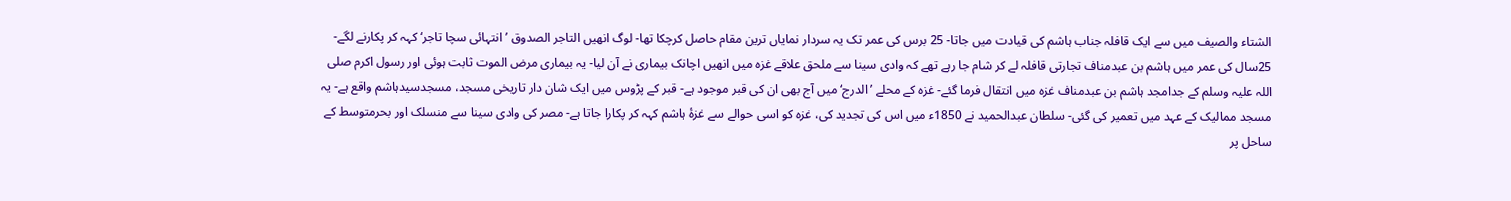الشتاء والصیف میں سے ایک قافلہ جناب ہاشم کی قیادت میں جاتا- 25 برس کی عمر تک یہ سردار نمایاں ترین مقام حاصل کرچکا تھا- لوگ انھیں التاجر الصدوق ’انتہائی سچا تاجر‘ کہہ کر پکارنے لگے- 25سال کی عمر میں ہاشم بن عبدمناف تجارتی قافلہ لے کر شام جا رہے تھے کہ وادی سینا سے ملحق علاقے غزہ میں انھیں اچانک بیماری نے آن لیا- یہ بیماری مرض الموت ثابت ہوئی اور رسول اکرم صلی اللہ علیہ وسلم کے جدامجد ہاشم بن عبدمناف غزہ میں انتقال فرما گئے- غزہ کے محلے ’الدرج‘ میں آج بھی ان کی قبر موجود ہے- قبر کے پڑوس میں ایک شان دار تاریخی مسجد، مسجدسیدہاشم واقع ہے- یہ مسجد ممالیک کے عہد میں تعمیر کی گئی- سلطان عبدالحمید نے 1850ء میں اس کی تجدید کی، غزہ کو اسی حوالے سے غزۂ ہاشم کہہ کر پکارا جاتا ہے- مصر کی وادی سینا سے منسلک اور بحرمتوسط کے ساحل پر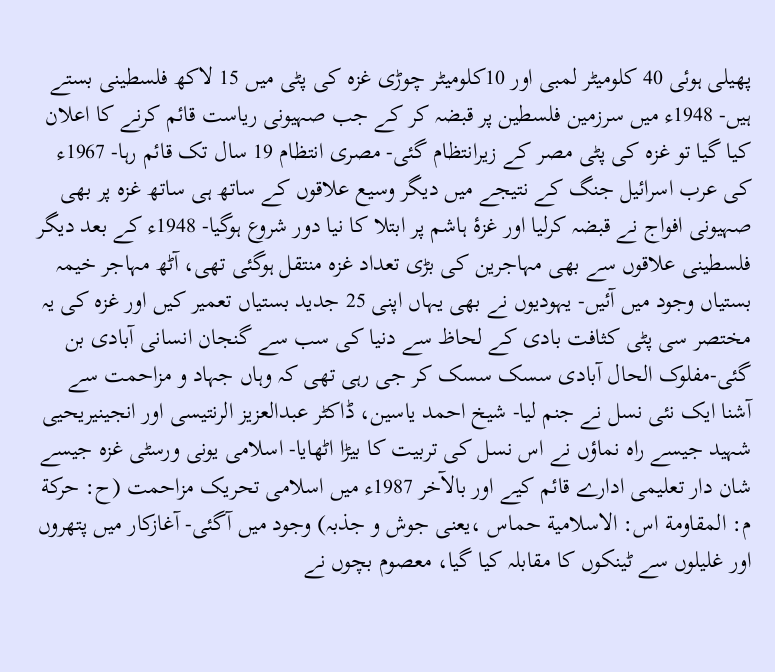پھیلی ہوئی 40 کلومیٹر لمبی اور 10کلومیٹر چوڑی غزہ کی پٹی میں 15 لاکھ فلسطینی بستے ہیں- 1948ء میں سرزمین فلسطین پر قبضہ کر کے جب صہیونی ریاست قائم کرنے کا اعلان کیا گیا تو غزہ کی پٹی مصر کے زیرانتظام گئی- مصری انتظام 19 سال تک قائم رہا- 1967ء کی عرب اسرائیل جنگ کے نتیجے میں دیگر وسیع علاقوں کے ساتھ ہی ساتھ غزہ پر بھی صہیونی افواج نے قبضہ کرلیا اور غزۂ ہاشم پر ابتلا کا نیا دور شروع ہوگیا- 1948ء کے بعد دیگر فلسطینی علاقوں سے بھی مہاجرین کی بڑی تعداد غزہ منتقل ہوگئی تھی، آٹھ مہاجر خیمہ بستیاں وجود میں آئیں- یہودیوں نے بھی یہاں اپنی 25 جدید بستیاں تعمیر کیں اور غزہ کی یہ مختصر سی پٹی کثافت بادی کے لحاظ سے دنیا کی سب سے گنجان انسانی آبادی بن گئی-مفلوک الحال آبادی سسک سسک کر جی رہی تھی کہ وہاں جہاد و مزاحمت سے آشنا ایک نئی نسل نے جنم لیا- شیخ احمد یاسین، ڈاکٹر عبدالعزیز الرنتیسی اور انجینیریحیی شہید جیسے راہ نماؤں نے اس نسل کی تربیت کا بیڑا اٹھایا- اسلامی یونی ورسٹی غزہ جیسے شان دار تعلیمی ادارے قائم کیے اور بالآخر 1987ء میں اسلامی تحریک مزاحمت (ح: حرکة م: المقاومة اس: الاسلامیة حماس ،یعنی جوش و جذبہ) وجود میں آگئی- آغازکار میں پتھروں اور غلیلوں سے ٹینکوں کا مقابلہ کیا گیا، معصوم بچوں نے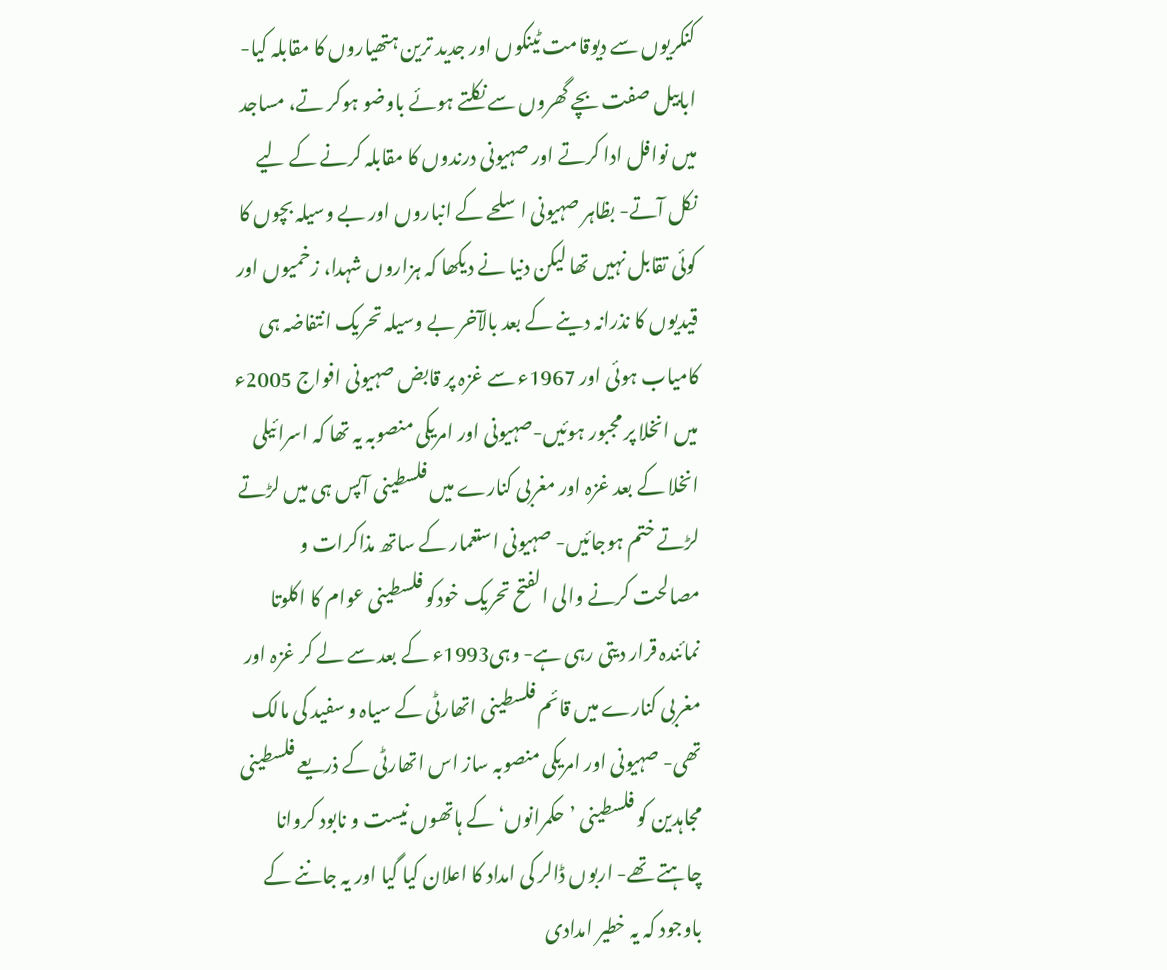کنکریوں سے دیوقامت ٹینکوں اور جدید ترین ہتھیاروں کا مقابلہ کیا- ابابیل صفت بچے گھروں سے نکلتے ہوئے باوضو ہوکر تے، مساجد میں نوافل ادا کرتے اور صہیونی درندوں کا مقابلہ کرنے کے لیے نکل آتے- بظاہر صہیونی اسلحے کے انباروں اور بے وسیلہ بچوں کا کوئی تقابل نہیں تھا لیکن دنیا نے دیکھا کہ ہزاروں شہدا، زخمیوں اور قیدیوں کا نذرانہ دینے کے بعد بالآخر بے وسیلہ تحریک انتفاضہ ہی کامیاب ہوئی اور 1967ء سے غزہ پر قابض صہیونی افواج 2005ء میں انخلا پر مجبور ہوئیں-صہیونی اور امریکی منصوبہ یہ تھا کہ اسرائیلی انخلا کے بعد غزہ اور مغربی کنارے میں فلسطینی آپس ہی میں لڑتے لڑتے ختم ہوجائیں- صہیونی استعمار کے ساتھ مذاکرات و مصالحت کرنے والی الفتح تحریک خودکو فلسطینی عوام کا اکلوتا نمائندہ قرار دیتی رہی ہے- وہی1993ء کے بعد سے لے کر غزہ اور مغربی کنارے میں قائم فلسطینی اتھارٹی کے سیاہ و سفید کی مالک تھی- صہیونی اور امریکی منصوبہ ساز اس اتھارٹی کے ذریعے فلسطینی مجاہدین کو فلسطینی ’حکمرانوں‘ کے ہاتھوں نیست و نابود کروانا چاہتے تھے- اربوں ڈالر کی امداد کا اعلان کیا گیا اور یہ جاننے کے باوجود کہ یہ خطیر امدادی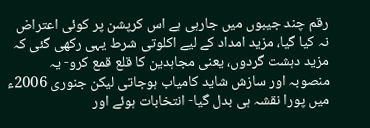رقم چند جیبوں میں جارہی ہے اس کرپشن پر کوئی اعتراض نہ کیا گیا، مزید امداد کے لیے اکلوتی شرط یہی رکھی گئی کہ مزید دہشت گردوں، یعنی مجاہدین کا قلع قمع کرو- یہ منصوبہ اور سازش شاید کامیاب ہوجاتی لیکن جنوری 2006ء میں پورا نقشہ ہی بدل گیا- انتخابات ہوئے اور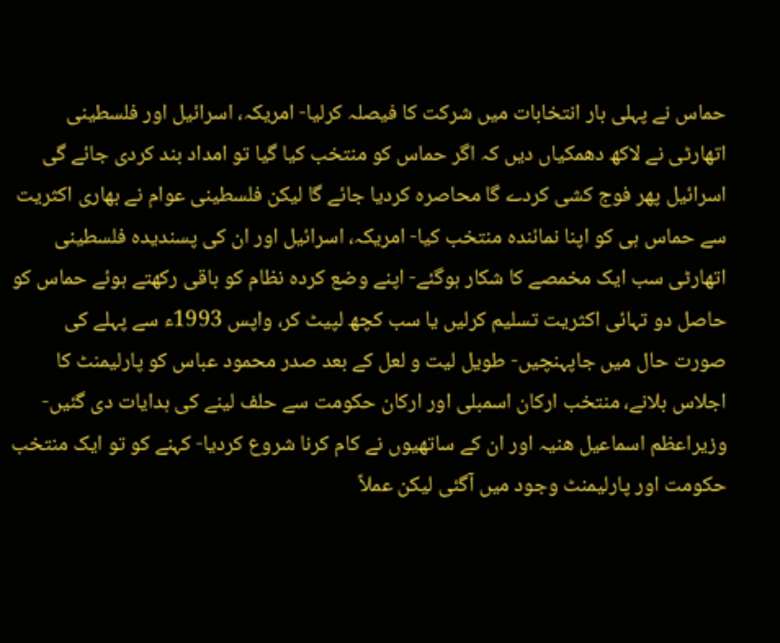حماس نے پہلی بار انتخابات میں شرکت کا فیصلہ کرلیا- امریکہ، اسرائیل اور فلسطینی اتھارٹی نے لاکھ دھمکیاں دیں کہ اگر حماس کو منتخب کیا گیا تو امداد بند کردی جائے گی اسرائیل پھر فوج کشی کردے گا محاصرہ کردیا جائے گا لیکن فلسطینی عوام نے بھاری اکثریت سے حماس ہی کو اپنا نمائندہ منتخب کیا- امریکہ، اسرائیل اور ان کی پسندیدہ فلسطینی اتھارٹی سب ایک مخمصے کا شکار ہوگئے- اپنے وضع کردہ نظام کو باقی رکھتے ہوئے حماس کو حاصل دو تہائی اکثریت تسلیم کرلیں یا سب کچھ لپیٹ کر، واپس 1993ء سے پہلے کی صورت حال میں جاپہنچیں- طویل لیت و لعل کے بعد صدر محمود عباس کو پارلیمنٹ کا اجلاس بلانے، منتخب ارکان اسمبلی اور ارکان حکومت سے حلف لینے کی ہدایات دی گئیں- وزیراعظم اسماعیل ھنیہ اور ان کے ساتھیوں نے کام کرنا شروع کردیا- کہنے کو تو ایک منتخب حکومت اور پارلیمنٹ وجود میں آگئی لیکن عملاً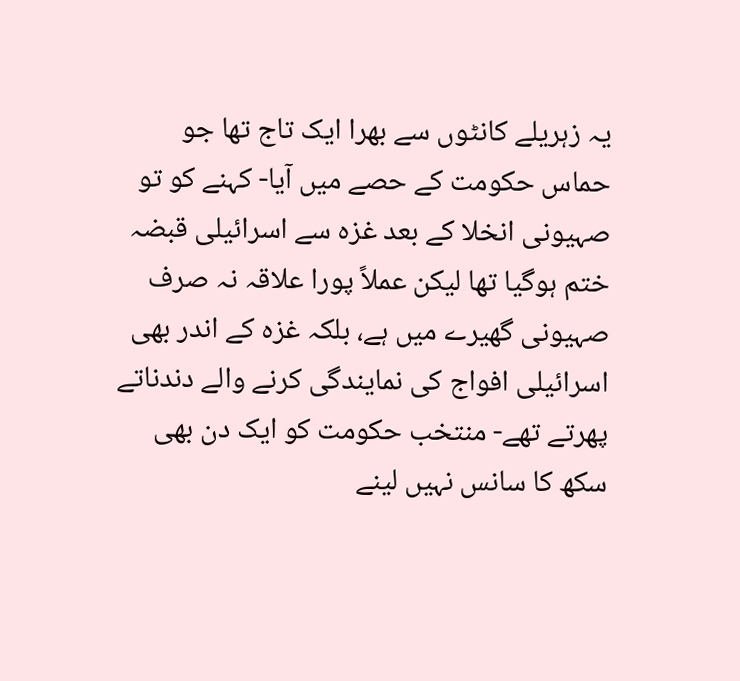یہ زہریلے کانٹوں سے بھرا ایک تاج تھا جو حماس حکومت کے حصے میں آیا- کہنے کو تو صہیونی انخلا کے بعد غزہ سے اسرائیلی قبضہ ختم ہوگیا تھا لیکن عملاً پورا علاقہ نہ صرف صہیونی گھیرے میں ہے، بلکہ غزہ کے اندر بھی اسرائیلی افواج کی نمایندگی کرنے والے دندناتے پھرتے تھے- منتخب حکومت کو ایک دن بھی سکھ کا سانس نہیں لینے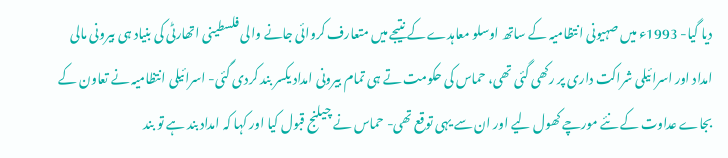دیا گیا- 1993ء میں صہیونی انتظامیہ کے ساتھ اوسلو معاہدے کے نتیجے میں متعارف کروائی جانے والی فلسطینی اتھارٹی کی بنیاد ہی بیرونی مالی امداد اور اسرائیلی شراکت داری پر رکھی گئی تھی، حماس کی حکومت تے ہی تمام بیرونی امداد یکسر بند کردی گئی- اسرائیلی انتظامیہ نے تعاون کے بجاے عداوت کے نئے مورچے کھول لیے اور ان سے یہی توقع تھی- حماس نے چیلنج قبول کیا اور کہا کہ امداد بند ہے تو بند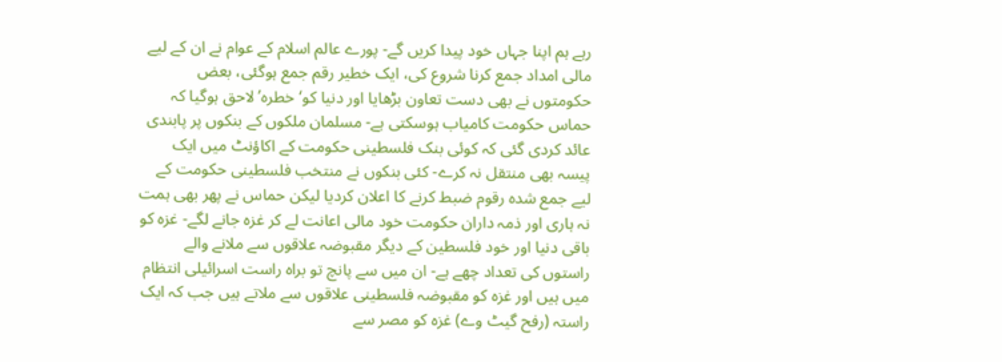رہے ہم اپنا جہاں خود پیدا کریں گے- پورے عالم اسلام کے عوام نے ان کے لیے مالی امداد جمع کرنا شروع کی، ایک خطیر رقم جمع ہوگئی، بعض حکومتوں نے بھی دست تعاون بڑھایا اور دنیا کو‘خطرہ’ لاحق ہوگیا کہ حماس حکومت کامیاب ہوسکتی ہے- مسلمان ملکوں کے بنکوں پر پابندی عائد کردی گئی کہ کوئی بنک فلسطینی حکومت کے اکاؤنٹ میں ایک پیسہ بھی منتقل نہ کرے- کئی بنکوں نے منتخب فلسطینی حکومت کے لیے جمع شدہ رقوم ضبط کرنے کا اعلان کردیا لیکن حماس نے پھر بھی ہمت نہ ہاری اور ذمہ داران حکومت خود مالی اعانت لے کر غزہ جانے لگے- غزہ کو باقی دنیا اور خود فلسطین کے دیگر مقبوضہ علاقوں سے ملانے والے راستوں کی تعداد چھے ہے- ان میں سے پانچ تو براہ راست اسرائیلی انتظام میں ہیں اور غزہ کو مقبوضہ فلسطینی علاقوں سے ملاتے ہیں جب کہ ایک راستہ (رفح گیٹ وے) غزہ کو مصر سے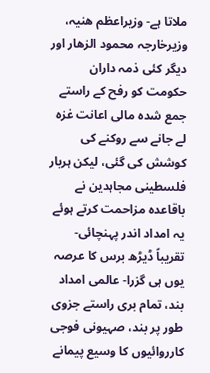ملاتا ہے- وزیراعظم ھنیہ، وزیرخارجہ محمود الزھار اور دیگر کئی ذمہ داران حکومت کو رفح کے راستے جمع شدہ مالی اعانت غزہ لے جانے سے روکنے کی کوشش کی گئی، لیکن ہربار فلسطینی مجاہدین نے باقاعدہ مزاحمت کرتے ہوئے یہ امداد اندر پہنچائی- تقریباً ڈیڑھ برس کا عرصہ یوں ہی گزرا- عالمی امداد بند، تمام بری راستے جزوی طور پر بند، صہیونی فوجی کارروائیوں کا وسیع پیمانے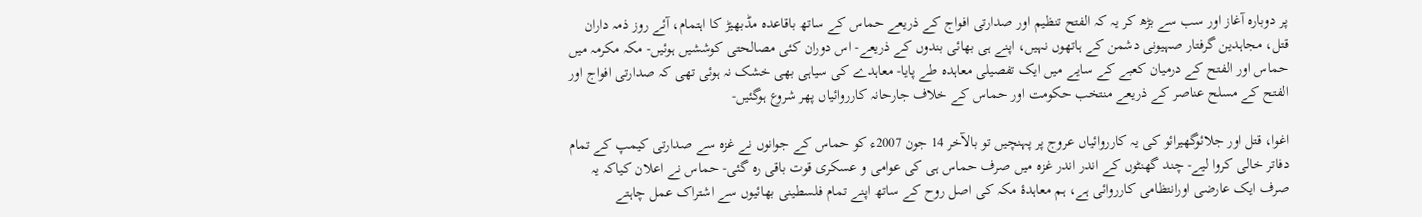پر دوبارہ آغاز اور سب سے بڑھ کر یہ کہ الفتح تنظیم اور صدارتی افواج کے ذریعے حماس کے ساتھ باقاعدہ مڈبھیڑ کا اہتمام، آئے روز ذمہ داران قتل، مجاہدین گرفتار صہیونی دشمن کے ہاتھوں نہیں، اپنے ہی بھائی بندوں کے ذریعے- اس دوران کئی مصالحتی کوششیں ہوئیں- مکہ مکرمہ میں حماس اور الفتح کے درمیان کعبے کے سایے میں ایک تفصیلی معاہدہ طے پایا- معاہدے کی سیاہی بھی خشک نہ ہوئی تھی کہ صدارتی افواج اور الفتح کے مسلح عناصر کے ذریعے منتخب حکومت اور حماس کے خلاف جارحانہ کارروائیاں پھر شروع ہوگئیں-

اغوا، قتل اور جلائوگھیرائو کی یہ کارروائیاں عروج پر پہنچیں تو بالآخر 14 جون 2007ء کو حماس کے جوانوں نے غزہ سے صدارتی کیمپ کے تمام دفاتر خالی کروا لیے- چند گھنٹوں کے اندر اندر غزہ میں صرف حماس ہی کی عوامی و عسکری قوت باقی رہ گئی- حماس نے اعلان کیاکہ یہ صرف ایک عارضی اورانتظامی کارروائی ہے، ہم معاہدۂ مکہ کی اصل روح کے ساتھ اپنے تمام فلسطینی بھائیوں سے اشتراک عمل چاہتے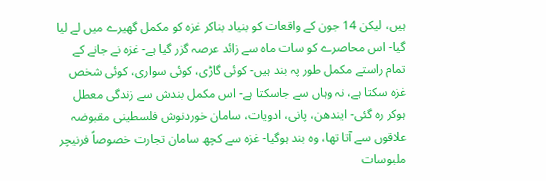ہیں، لیکن 14 جون کے واقعات کو بنیاد بناکر غزہ کو مکمل گھیرے میں لے لیا گیا- اس محاصرے کو سات ماہ سے زائد عرصہ گزر گیا ہے- غزہ نے جانے کے تمام راستے مکمل طور پہ بند ہیں- کوئی گاڑی، کوئی سواری، کوئی شخص غزہ سکتا ہے، نہ وہاں سے جاسکتا ہے- اس مکمل بندش سے زندگی معطل ہوکر رہ گئی- ایندھن، پانی، ادویات، سامان خوردنوش فلسطینی مقبوضہ علاقوں سے آتا تھا، وہ بند ہوگیا- غزہ سے کچھ سامان تجارت خصوصاً فرنیچر ملبوسات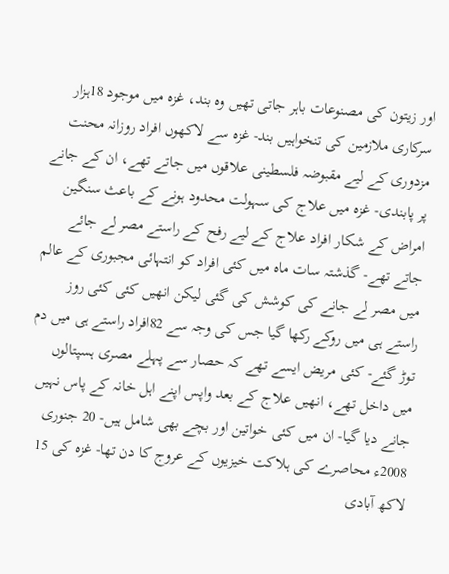اور زیتون کی مصنوعات باہر جاتی تھیں وہ بند، غزہ میں موجود 18ہزار سرکاری ملازمین کی تنخواہیں بند- غزہ سے لاکھوں افراد روزانہ محنت مزدوری کے لیے مقبوضہ فلسطینی علاقوں میں جاتے تھے، ان کے جانے پر پابندی- غزہ میں علاج کی سہولت محدود ہونے کے باعث سنگین امراض کے شکار افراد علاج کے لیے رفح کے راستے مصر لے جائے جاتے تھے- گذشتہ سات ماہ میں کئی افراد کو انتہائی مجبوری کے عالم میں مصر لے جانے کی کوشش کی گئی لیکن انھیں کئی کئی روز راستے ہی میں روکے رکھا گیا جس کی وجہ سے 82افراد راستے ہی میں دم توڑ گئے- کئی مریض ایسے تھے کہ حصار سے پہلے مصری ہسپتالوں میں داخل تھے، انھیں علاج کے بعد واپس اپنے اہل خانہ کے پاس نہیں جانے دیا گیا- ان میں کئی خواتین اور بچے بھی شامل ہیں- 20 جنوری 2008ء محاصرے کی ہلاکت خیزیوں کے عروج کا دن تھا- غزہ کی 15 لاکھ آبادی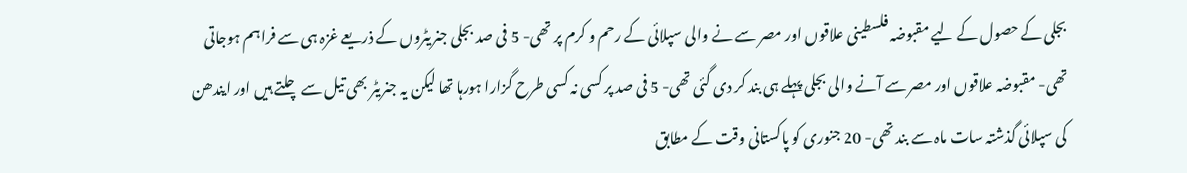بجلی کے حصول کے لیے مقبوضہ فلسطینی علاقوں اور مصر سے نے والی سپلائی کے رحم و کرم پر تھی- 5 فی صد بجلی جنریٹروں کے ذریعے غزہ ہی سے فراہم ہوجاتی تھی- مقبوضہ علاقوں اور مصر سے آنے والی بجلی پہلے ہی بند کر دی گئی تھی- 5 فی صد پر کسی نہ کسی طرح گزارا ہورہا تھا لیکن یہ جنریٹر بھی تیل سے چلتے ہیں اور ایندھن کی سپلائی گذشتہ سات ماہ سے بند تھی- 20 جنوری کو پاکستانی وقت کے مطابق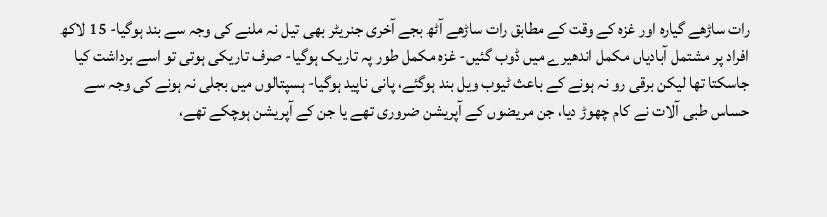رات ساڑھے گیارہ اور غزہ کے وقت کے مطابق رات ساڑھے آٹھ بجے آخری جنریٹر بھی تیل نہ ملنے کی وجہ سے بند ہوگیا- 15 لاکھ افراد پر مشتمل آبادیاں مکمل اندھیرے میں ڈوب گئیں- غزہ مکمل طور پہ تاریک ہوگیا- صرف تاریکی ہوتی تو اسے برداشت کیا جاسکتا تھا لیکن برقی رو نہ ہونے کے باعث ٹیوب ویل بند ہوگئے، پانی ناپید ہوگیا- ہسپتالوں میں بجلی نہ ہونے کی وجہ سے حساس طبی آلات نے کام چھوڑ دیا، جن مریضوں کے آپریشن ضروری تھے یا جن کے آپریشن ہوچکے تھے،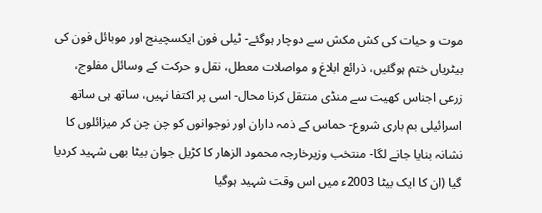موت و حیات کی کش مکش سے دوچار ہوگئے- ٹیلی فون ایکسچینج اور موبائل فون کی بیٹریاں ختم ہوگئیں، ذرائع ابلاغ و مواصلات معطل، نقل و حرکت کے وسائل مفلوج، زرعی اجناس کھیت سے منڈی منتقل کرنا محال- اسی پر اکتفا نہیں، ساتھ ہی ساتھ اسرائیلی بم باری شروع- حماس کے ذمہ داران اور نوجوانوں کو چن چن کر میزائلوں کا نشانہ بنایا جانے لگا- منتخب وزیرخارجہ محمود الزھار کا کڑیل جوان بیٹا بھی شہید کردیا گیا (ان کا ایک بیٹا 2003ء میں اس وقت شہید ہوگیا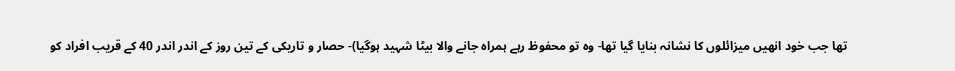تھا جب خود انھیں میزائلوں کا نشانہ بنایا گیا تھا- وہ تو محفوظ رہے ہمراہ جانے والا بیٹا شہید ہوگیا)- حصار و تاریکی کے تین روز کے اندر اندر 40 کے قریب افراد کو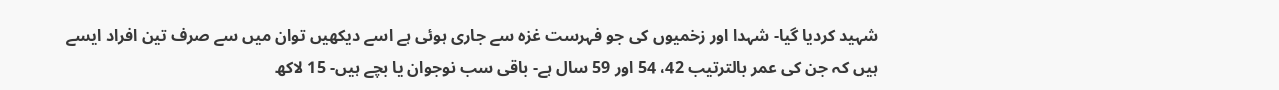شہید کردیا گیا- شہدا اور زخمیوں کی جو فہرست غزہ سے جاری ہوئی ہے اسے دیکھیں توان میں سے صرف تین افراد ایسے ہیں کہ جن کی عمر بالترتیب 42، 54 اور 59 سال ہے- باقی سب نوجوان یا بچے ہیں- 15 لاکھ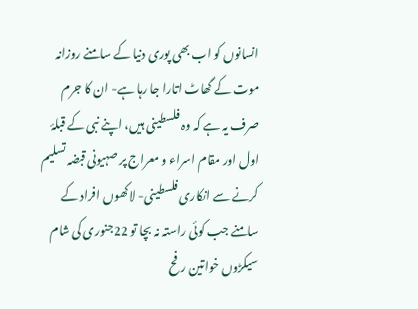انسانوں کو اب بھی پوری دنیا کے سامنے روزانہ موت کے گھاٹ اتارا جا رہا ہے- ان کا جرم صرف یہ ہے کہ وہ فلسطینی ہیں، اپنے نبی کے قبلۂ اول اور مقام اسراء و معراج پر صہیونی قبضہ تسلیم کرنے سے انکاری فلسطینی- لاکھوں افراد کے سامنے جب کوئی راستہ نہ بچا تو 22جنوری کی شام سیکڑوں خواتین رفح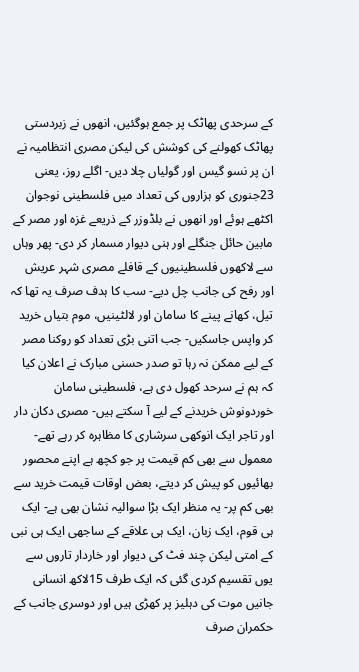کے سرحدی پھاٹک پر جمع ہوگئیں، انھوں نے زبردستی پھاٹک کھولنے کی کوشش کی لیکن مصری انتظامیہ نے ان پر نسو گیس اور گولیاں چلا دیں- اگلے روز، یعنی 23جنوری کو ہزاروں کی تعداد میں فلسطینی نوجوان اکٹھے ہوئے اور انھوں نے بلڈوزر کے ذریعے غزہ اور مصر کے مابین حائل جنگلے اور ہنی دیوار مسمار کر دی- پھر وہاں سے لاکھوں فلسطینیوں کے قافلے مصری شہر عریش اور رفح کی جانب چل دیے- سب کا ہدف صرف یہ تھا کہ تیل، کھانے پینے کا سامان اور لالٹینیں، موم بتیاں خرید کر واپس جاسکیں- جب اتنی بڑی تعداد کو روکنا مصر کے لیے ممکن نہ رہا تو صدر حسنی مبارک نے اعلان کیا کہ ہم نے سرحد کھول دی ہے، فلسطینی سامان خوردونوش خریدنے کے لیے آ سکتے ہیں- مصری دکان دار اور تاجر ایک انوکھی سرشاری کا مظاہرہ کر رہے تھے- معمول سے بھی کم قیمت پر جو کچھ ہے اپنے محصور بھائیوں کو پیش کر دیتے، بعض اوقات قیمت خرید سے بھی کم پر- یہ منظر ایک بڑا سوالیہ نشان بھی ہے- ایک ہی قوم، ایک زبان، ایک ہی علاقے کے ساجھی ایک ہی نبی کے امتی لیکن چند فٹ کی دیوار اور خاردار تاروں سے یوں تقسیم کردی گئی کہ ایک طرف 15لاکھ انسانی جانیں موت کی دہلیز پر کھڑی ہیں اور دوسری جانب کے حکمران صرف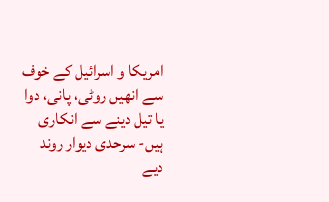امریکا و اسرائیل کے خوف سے انھیں روٹی، پانی، دوا یا تیل دینے سے انکاری ہیں- سرحدی دیوار روند دیے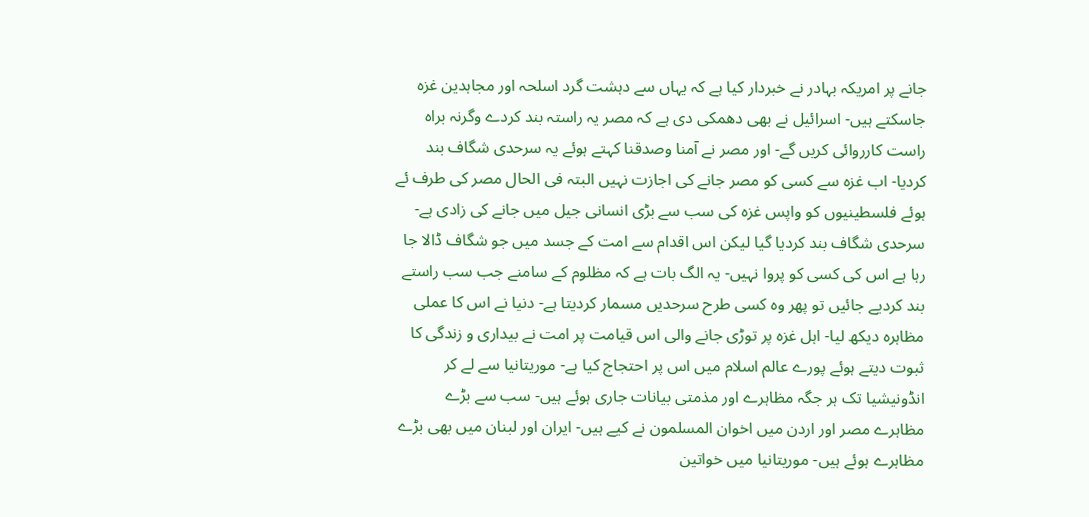جانے پر امریکہ بہادر نے خبردار کیا ہے کہ یہاں سے دہشت گرد اسلحہ اور مجاہدین غزہ جاسکتے ہیں- اسرائیل نے بھی دھمکی دی ہے کہ مصر یہ راستہ بند کردے وگرنہ براہ راست کارروائی کریں گے- اور مصر نے آمنا وصدقنا کہتے ہوئے یہ سرحدی شگاف بند کردیا- اب غزہ سے کسی کو مصر جانے کی اجازت نہیں البتہ فی الحال مصر کی طرف ئے ہوئے فلسطینیوں کو واپس غزہ کی سب سے بڑی انسانی جیل میں جانے کی زادی ہے- سرحدی شگاف بند کردیا گیا لیکن اس اقدام سے امت کے جسد میں جو شگاف ڈالا جا رہا ہے اس کی کسی کو پروا نہیں- یہ الگ بات ہے کہ مظلوم کے سامنے جب سب راستے بند کردیے جائیں تو پھر وہ کسی طرح سرحدیں مسمار کردیتا ہے- دنیا نے اس کا عملی مظاہرہ دیکھ لیا- اہل غزہ پر توڑی جانے والی اس قیامت پر امت نے بیداری و زندگی کا ثبوت دیتے ہوئے پورے عالم اسلام میں اس پر احتجاج کیا ہے- موریتانیا سے لے کر انڈونیشیا تک ہر جگہ مظاہرے اور مذمتی بیانات جاری ہوئے ہیں- سب سے بڑے مظاہرے مصر اور اردن میں اخوان المسلمون نے کیے ہیں- ایران اور لبنان میں بھی بڑے مظاہرے ہوئے ہیں- موریتانیا میں خواتین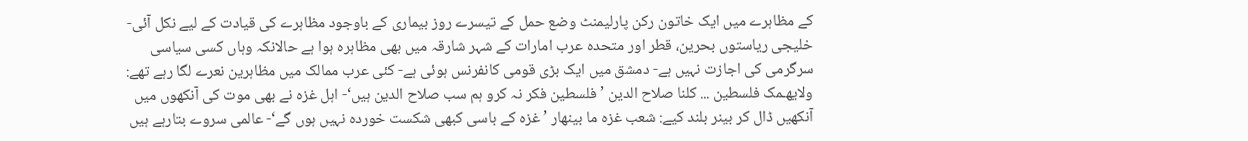کے مظاہرے میں ایک خاتون رکن پارلیمنٹ وضع حمل کے تیسرے روز بیماری کے باوجود مظاہرے کی قیادت کے لیے نکل آئی- خلیجی ریاستوں بحرین، قطر اور متحدہ عرب امارات کے شہر شارقہ میں بھی مظاہرہ ہوا ہے حالانکہ وہاں کسی سیاسی سرگرمی کی اجازت نہیں ہے- دمشق میں ایک بڑی قومی کانفرنس ہوئی ہے- کئی عرب ممالک میں مظاہرین نعرے لگا رہے تھے: ولایھـمک فلسطین ... کلنا صلاح الدین ’فلسطین فکر نہ کرو ہم سب صلاح الدین ہیں‘- اہل غزہ نے بھی موت کی آنکھوں میں آنکھیں ڈال کر بینر بلند کیے: شعب غزہ ما بینھار ’ غزہ کے باسی کبھی شکست خوردہ نہیں ہوں گے‘- عالمی سروے بتارہے ہیں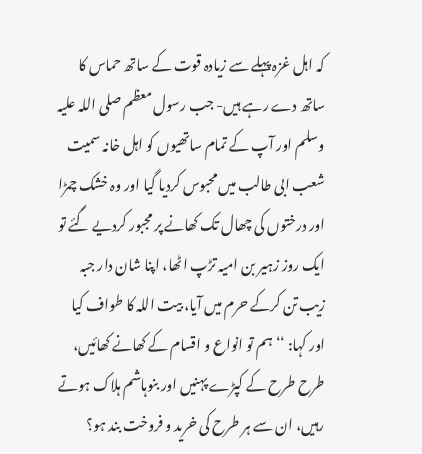کہ اہل غزہ پہلے سے زیادہ قوت کے ساتھ حماس کا ساتھ دے رہے ہیں- جب رسول معظم صلی اللہ علیہ وسلم اور آپ کے تمام ساتھیوں کو اہل خانہ سمیت شعب ابی طالب میں محبوس کردیا گیا اور وہ خشک چمڑا اور درختوں کی چھال تک کھانے پر مجبور کردیے گئے تو ایک روز زہیر بن امیہ تڑپ اٹھا، اپنا شان دار جبہ زیب تن کرکے حرم میں آیا، بیت اللہ کا طواف کیا اور کہا: ‘‘ہم تو انواع و اقسام کے کھانے کھائیں، طرح طرح کے کپڑے پہنیں اور بنوہاشم ہلاک ہوتے رہیں، ان سے ہر طرح کی خرید و فروخت بند ہو؟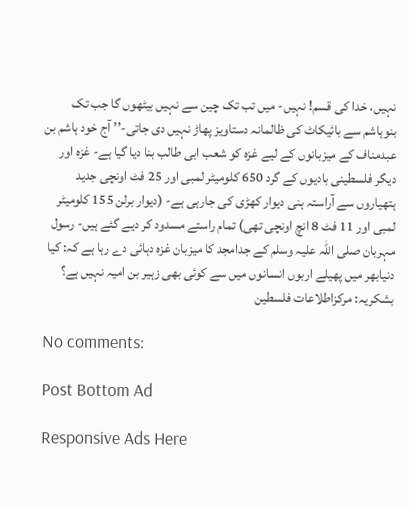نہیں، خدا کی قسم! نہیں- میں تب تک چین سے نہیں بیٹھوں گا جب تک بنوہاشم سے بائیکاٹ کی ظالمانہ دستاویز پھاڑ نہیں دی جاتی-’’ آج خود ہاشم بن عبدمناف کے میزبانوں کے لیے غزہ کو شعب ابی طالب بنا دیا گیا ہے- غزہ اور دیگر فلسطینی بادیوں کے گرد 650 کلومیٹر لمبی اور 25 فٹ اونچی جدید ہتھیاروں سے آراستہ ہنی دیوار کھڑی کی جارہی ہے- (دیوار برلن 155 کلومیٹر لمبی اور 11 فٹ 8 انچ اونچی تھی) تمام راستے مسدود کر دیے گئے ہیں- رسول مہربان صلی اللہ علیہ وسلم کے جدامجد کا میزبان غزہ دہائی دے رہا ہے کہ: کیا دنیابھر میں پھیلے اربوں انسانوں میں سے کوئی بھی زہیر بن امیہ نہیں ہے؟
بشکریہ: مرکزاطلاعات فلسطین

No comments:

Post Bottom Ad

Responsive Ads Here